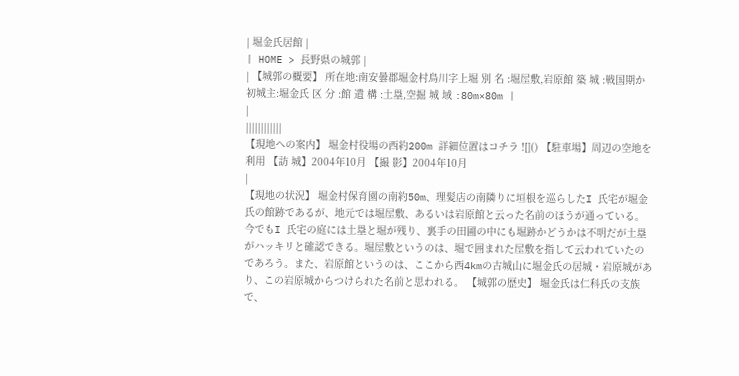| 堀金氏居館 |
| HOME > 長野県の城郭 |
| 【城郭の概要】 所在地:南安曇郡堀金村鳥川字上堀 別 名 :堀屋敷,岩原館 築 城 :戦国期か 初城主:堀金氏 区 分 :館 遺 構 :土塁,空掘 城 域 :80m×80m |
|
||||||||||||
【現地への案内】 堀金村役場の西約200m 詳細位置はコチラ ![]() 【駐車場】周辺の空地を利用 【訪 城】2004年10月 【撮 影】2004年10月
|
【現地の状況】 堀金村保育園の南約50m、理髪店の南隣りに垣根を巡らしたI 氏宅が堀金氏の館跡であるが、地元では堀屋敷、あるいは岩原館と云った名前のほうが通っている。 今でもI 氏宅の庭には土塁と堀が残り、裏手の田圃の中にも堀跡かどうかは不明だが土塁がハッキリと確認できる。堀屋敷というのは、堀で囲まれた屋敷を指して云われていたのであろう。また、岩原館というのは、ここから西4kmの古城山に堀金氏の居城・岩原城があり、この岩原城からつけられた名前と思われる。 【城郭の歴史】 堀金氏は仁科氏の支族で、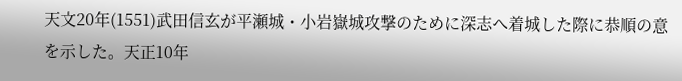天文20年(1551)武田信玄が平瀬城・小岩嶽城攻撃のために深志へ着城した際に恭順の意を示した。天正10年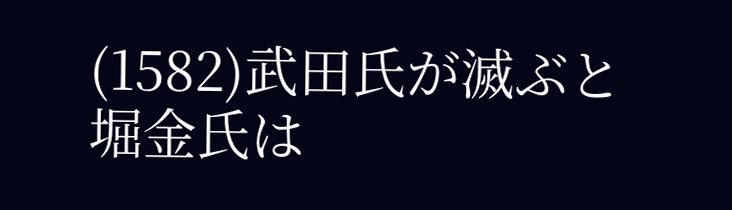(1582)武田氏が滅ぶと堀金氏は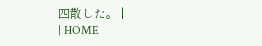四散した。 |
| HOME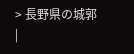> 長野県の城郭 |